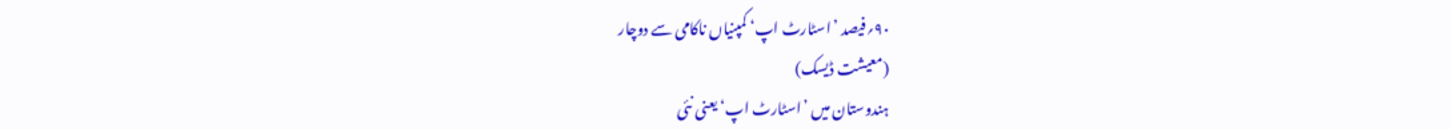۹۰؍فیصد ’اسٹارٹ اپ‘ کمپنیاں ناکامی سے دوچار
(معیشت ڈیسک)
ہندوستان میں ’اسٹارٹ اپ‘ یعنی نئی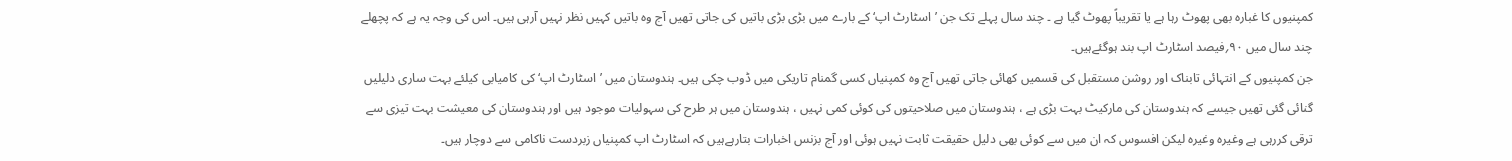کمپنیوں کا غبارہ بھی پھوٹ رہا ہے یا تقریباً پھوٹ گیا ہے ۔ چند سال پہلے تک جن ’اسٹارٹ اپ‘ کے بارے میں بڑی بڑی باتیں کی جاتی تھیں آج وہ باتیں کہیں نظر نہیں آرہی ہیں۔ اس کی وجہ یہ ہے کہ پچھلے چند سال میں ۹۰؍فیصد اسٹارٹ اپ بند ہوگئےہیں۔
جن کمپنیوں کے انتہائی تابناک اور روشن مستقبل کی قسمیں کھائی جاتی تھیں آج وہ کمپنیاں کسی گمنام تاریکی میں ڈوب چکی ہیں۔ ہندوستان میں ’اسٹارٹ اپ‘ کی کامیابی کیلئے بہت ساری دلیلیں گنائی گئی تھیں جیسے کہ ہندوستان کی مارکیٹ بہت بڑی ہے ، ہندوستان میں صلاحیتوں کی کوئی کمی نہیں ، ہندوستان میں ہر طرح کی سہولیات موجود ہیں اور ہندوستان کی معیشت بہت تیزی سے ترقی کررہی ہے وغیرہ وغیرہ لیکن افسوس کہ ان میں سے کوئی بھی دلیل حقیقت ثابت نہیں ہوئی اور آج بزنس اخبارات بتارہےہیں کہ اسٹارٹ اپ کمپنیاں زبردست ناکامی سے دوچار ہیں۔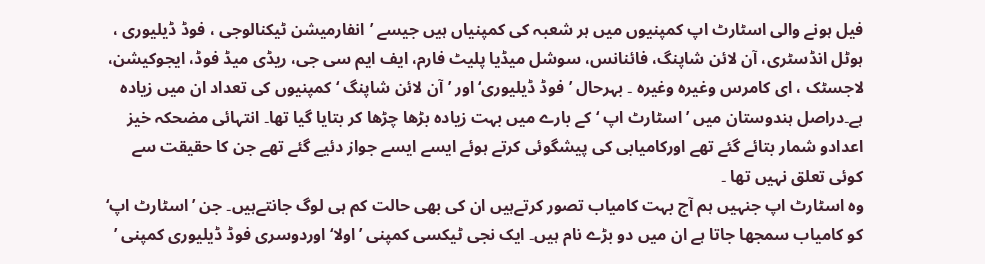فیل ہونے والی اسٹارٹ اپ کمپنیوں میں ہر شعبہ کی کمپنیاں ہیں جیسے ’انفارمیشن ٹیکنالوجی ، فوڈ ڈیلیوری ، ہوٹل انڈسٹری، آن لائن شاپنگ، فائنانس، سوشل میڈیا پلیٹ فارم، ایف ایم سی جی، ریڈی میڈ فوڈ، ایجوکیشن، لاجسٹک ، ای کامرس وغیرہ وغیرہ ۔ بہرحال ’فوڈ ڈیلیوری‘ اور ’آن لائن شاپنگ ‘ کمپنیوں کی تعداد ان میں زیادہ ہے۔دراصل ہندوستان میں ’اسٹارٹ اپ ‘ کے بارے میں بہت زیادہ بڑھا چڑھا کر بتایا گیا تھا۔ انتہائی مضحکہ خیز اعدادو شمار بتائے گئے تھے اورکامیابی کی پیشگوئی کرتے ہوئے ایسے ایسے جواز دئیے گئے تھے جن کا حقیقت سے کوئی تعلق نہیں تھا ۔
وہ اسٹارٹ اپ جنہیں ہم آج بہت کامیاب تصور کرتےہیں ان کی بھی حالت کم ہی لوگ جانتےہیں۔ جن ’اسٹارٹ اپ‘ کو کامیاب سمجھا جاتا ہے ان میں دو بڑے نام ہیں۔ ایک نجی ٹیکسی کمپنی ’ اولا‘ اوردوسری فوڈ ڈیلیوری کمپنی ’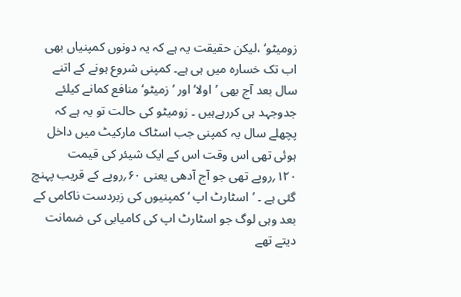زومیٹو‘ ،لیکن حقیقت یہ ہے کہ یہ دونوں کمپنیاں بھی اب تک خسارہ میں ہی ہے۔ کمپنی شروع ہونے کے اتنے سال بعد آج بھی ’اولا‘ اور ’زمیٹو‘ منافع کمانے کیلئے جدوجہد ہی کررہےہیں ۔ زومیٹو کی حالت تو یہ ہے کہ پچھلے سال یہ کمپنی جب اسٹاک مارکیٹ میں داخل ہوئی تھی اس وقت اس کے ایک شیئر کی قیمت ۱۲۰؍روپے تھی جو آج آدھی یعنی ۶۰؍روپے کے قریب پہنچ گئی ہے ۔ ’اسٹارٹ اپ ‘ کمپنیوں کی زبردست ناکامی کے بعد وہی لوگ جو اسٹارٹ اپ کی کامیابی کی ضمانت دیتے تھے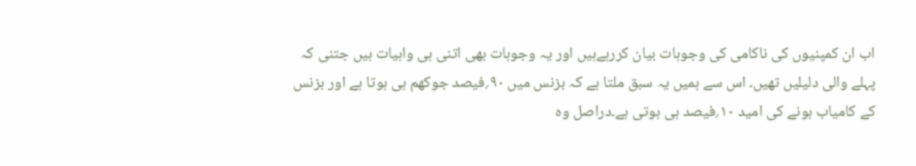اب ان کمپنیوں کی ناکامی کی وجوہات بیان کررہےہیں اور یہ وجوہات بھی اتنی ہی واہیات ہیں جتنی کہ پہلے والی دلیلیں تھیں۔ اس سے ہمیں یہ سبق ملتا ہے کہ بزنس میں ۹۰؍فیصد جوکھم ہی ہوتا ہے اور بزنس کے کامیاب ہونے کی امید ۱۰؍فیصد ہی ہوتی ہے۔دراصل وہ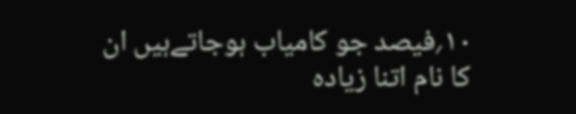۱۰؍فیصد جو کامیاب ہوجاتےہیں ان کا نام اتنا زیادہ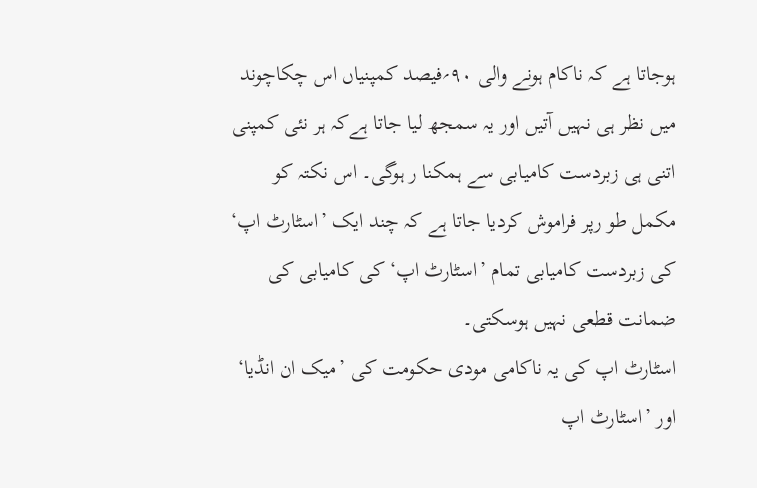ہوجاتا ہے کہ ناکام ہونے والی ۹۰؍فیصد کمپنیاں اس چکاچوند میں نظر ہی نہیں آتیں اور یہ سمجھ لیا جاتا ہےکہ ہر نئی کمپنی اتنی ہی زبردست کامیابی سے ہمکنا ر ہوگی۔ اس نکتہ کو مکمل طو رپر فراموش کردیا جاتا ہے کہ چند ایک ’اسٹارٹ اپ‘ کی زبردست کامیابی تمام ’اسٹارٹ اپ‘ کی کامیابی کی ضمانت قطعی نہیں ہوسکتی۔
اسٹارٹ اپ کی یہ ناکامی مودی حکومت کی ’میک ان انڈیا‘ اور ’اسٹارٹ اپ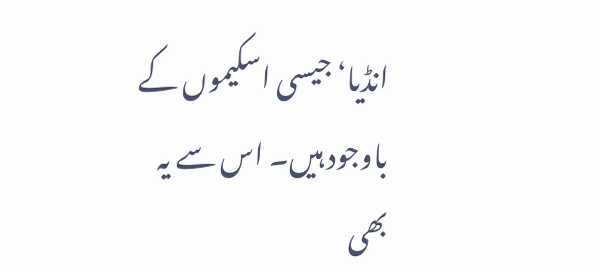انڈیا‘ جیسی اسکیموں کے باوجود ہیں۔ اس سے یہ بھی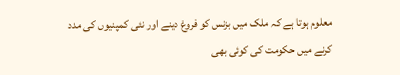معلوم ہوتا ہے کہ ملک میں بزنس کو فروغ دینے اور نئی کمپنیوں کی مدد کرنے میں حکومت کی کوئی بھی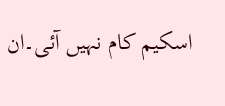اسکیم کام نہیں آئی۔ان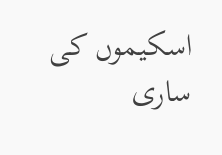اسکیموں کی ساری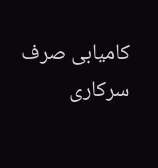کامیابی صرف سرکاری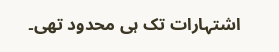اشتہارات تک ہی محدود تھی۔